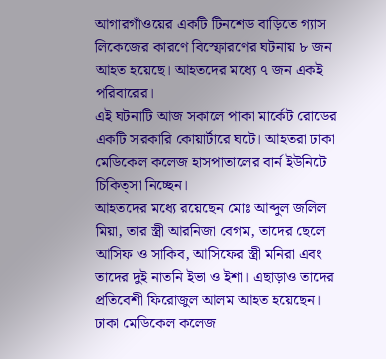আগারগাঁওয়ের একটি টিনশেড বাড়িতে গ্যাস লিকেজের কারণে বিস্ফোরণের ঘটনায় ৮ জন আহত হয়েছে। আহতদের মধ্যে ৭ জন একই পরিবারের।
এই ঘটনাটি আজ সকালে পাকা মার্কেট রোডের একটি সরকারি কোয়ার্টারে ঘটে। আহতরা ঢাকা মেডিকেল কলেজ হাসপাতালের বার্ন ইউনিটে চিকিত্সা নিচ্ছেন।
আহতদের মধ্যে রয়েছেন মোঃ আব্দুল জলিল মিয়া, তার স্ত্রী আরনিজা বেগম, তাদের ছেলে আসিফ ও সাকিব, আসিফের স্ত্রী মনিরা এবং তাদের দুই নাতনি ইভা ও ইশা। এছাড়াও তাদের প্রতিবেশী ফিরোজুল আলম আহত হয়েছেন।
ঢাকা মেডিকেল কলেজ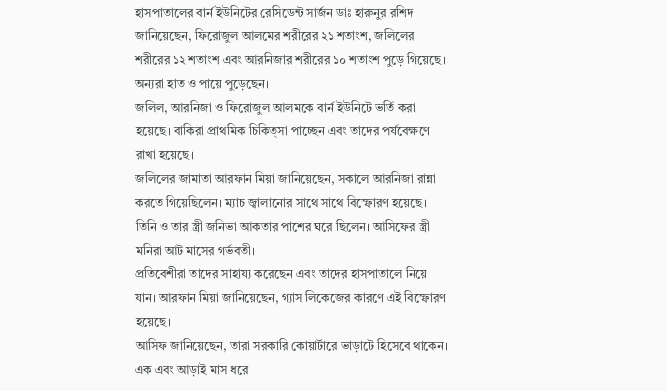হাসপাতালের বার্ন ইউনিটের রেসিডেন্ট সার্জন ডাঃ হারুনুর রশিদ জানিয়েছেন, ফিরোজুল আলমের শরীরের ২১ শতাংশ, জলিলের শরীরের ১২ শতাংশ এবং আরনিজার শরীরের ১০ শতাংশ পুড়ে গিয়েছে। অন্যরা হাত ও পায়ে পুড়েছেন।
জলিল, আরনিজা ও ফিরোজুল আলমকে বার্ন ইউনিটে ভর্তি করা হয়েছে। বাকিরা প্রাথমিক চিকিত্সা পাচ্ছেন এবং তাদের পর্যবেক্ষণে রাখা হয়েছে।
জলিলের জামাতা আরফান মিয়া জানিয়েছেন, সকালে আরনিজা রান্না করতে গিয়েছিলেন। ম্যাচ জ্বালানোর সাথে সাথে বিস্ফোরণ হয়েছে। তিনি ও তার স্ত্রী জনিভা আকতার পাশের ঘরে ছিলেন। আসিফের স্ত্রী মনিরা আট মাসের গর্ভবতী।
প্রতিবেশীরা তাদের সাহায্য করেছেন এবং তাদের হাসপাতালে নিয়ে যান। আরফান মিয়া জানিয়েছেন, গ্যাস লিকেজের কারণে এই বিস্ফোরণ হয়েছে।
আসিফ জানিয়েছেন, তারা সরকারি কোয়ার্টারে ভাড়াটে হিসেবে থাকেন। এক এবং আড়াই মাস ধরে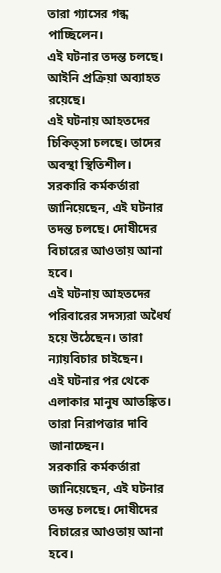তারা গ্যাসের গন্ধ পাচ্ছিলেন।
এই ঘটনার তদন্ত চলছে। আইনি প্রক্রিয়া অব্যাহত রয়েছে।
এই ঘটনায় আহতদের চিকিত্সা চলছে। তাদের অবস্থা স্থিতিশীল।
সরকারি কর্মকর্তারা জানিয়েছেন, এই ঘটনার তদন্ত চলছে। দোষীদের বিচারের আওতায় আনা হবে।
এই ঘটনায় আহতদের পরিবারের সদস্যরা অধৈর্য হয়ে উঠেছেন। তারা ন্যায়বিচার চাইছেন।
এই ঘটনার পর থেকে এলাকার মানুষ আতঙ্কিত। তারা নিরাপত্তার দাবি জানাচ্ছেন।
সরকারি কর্মকর্তারা জানিয়েছেন, এই ঘটনার তদন্ত চলছে। দোষীদের বিচারের আওতায় আনা হবে।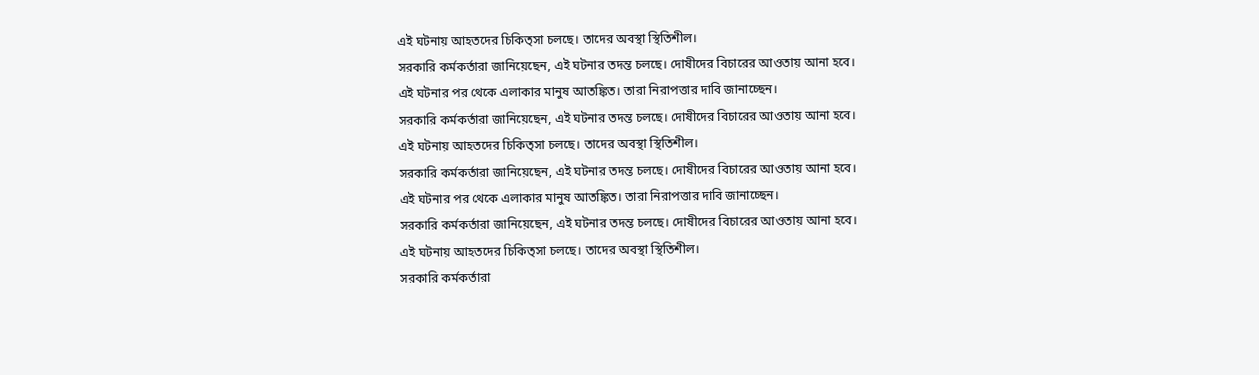এই ঘটনায় আহতদের চিকিত্সা চলছে। তাদের অবস্থা স্থিতিশীল।
সরকারি কর্মকর্তারা জানিয়েছেন, এই ঘটনার তদন্ত চলছে। দোষীদের বিচারের আওতায় আনা হবে।
এই ঘটনার পর থেকে এলাকার মানুষ আতঙ্কিত। তারা নিরাপত্তার দাবি জানাচ্ছেন।
সরকারি কর্মকর্তারা জানিয়েছেন, এই ঘটনার তদন্ত চলছে। দোষীদের বিচারের আওতায় আনা হবে।
এই ঘটনায় আহতদের চিকিত্সা চলছে। তাদের অবস্থা স্থিতিশীল।
সরকারি কর্মকর্তারা জানিয়েছেন, এই ঘটনার তদন্ত চলছে। দোষীদের বিচারের আওতায় আনা হবে।
এই ঘটনার পর থেকে এলাকার মানুষ আতঙ্কিত। তারা নিরাপত্তার দাবি জানাচ্ছেন।
সরকারি কর্মকর্তারা জানিয়েছেন, এই ঘটনার তদন্ত চলছে। দোষীদের বিচারের আওতায় আনা হবে।
এই ঘটনায় আহতদের চিকিত্সা চলছে। তাদের অবস্থা স্থিতিশীল।
সরকারি কর্মকর্তারা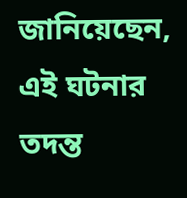জানিয়েছেন, এই ঘটনার তদন্ত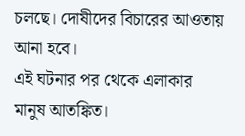চলছে। দোষীদের বিচারের আওতায় আনা হবে।
এই ঘটনার পর থেকে এলাকার মানুষ আতঙ্কিত।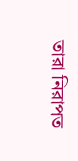তারা নিরাপত